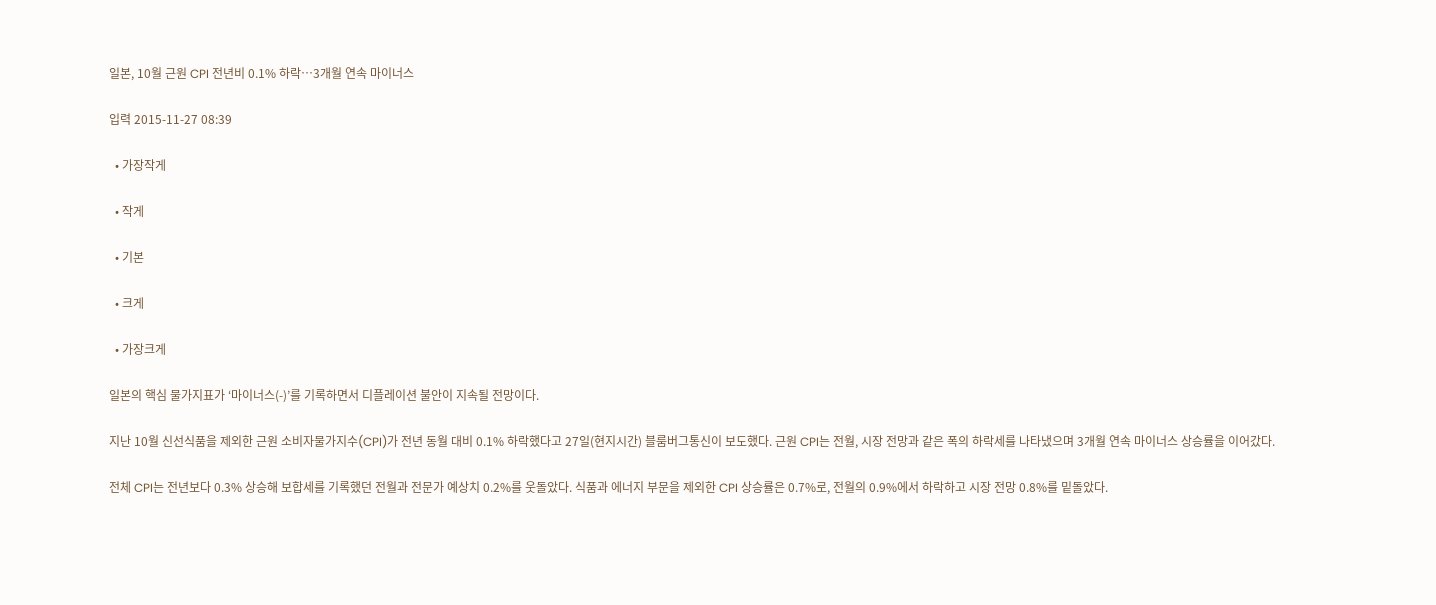일본, 10월 근원 CPI 전년비 0.1% 하락…3개월 연속 마이너스

입력 2015-11-27 08:39

  • 가장작게

  • 작게

  • 기본

  • 크게

  • 가장크게

일본의 핵심 물가지표가 ‘마이너스(-)’를 기록하면서 디플레이션 불안이 지속될 전망이다.

지난 10월 신선식품을 제외한 근원 소비자물가지수(CPI)가 전년 동월 대비 0.1% 하락했다고 27일(현지시간) 블룸버그통신이 보도했다. 근원 CPI는 전월, 시장 전망과 같은 폭의 하락세를 나타냈으며 3개월 연속 마이너스 상승률을 이어갔다.

전체 CPI는 전년보다 0.3% 상승해 보합세를 기록했던 전월과 전문가 예상치 0.2%를 웃돌았다. 식품과 에너지 부문을 제외한 CPI 상승률은 0.7%로, 전월의 0.9%에서 하락하고 시장 전망 0.8%를 밑돌았다.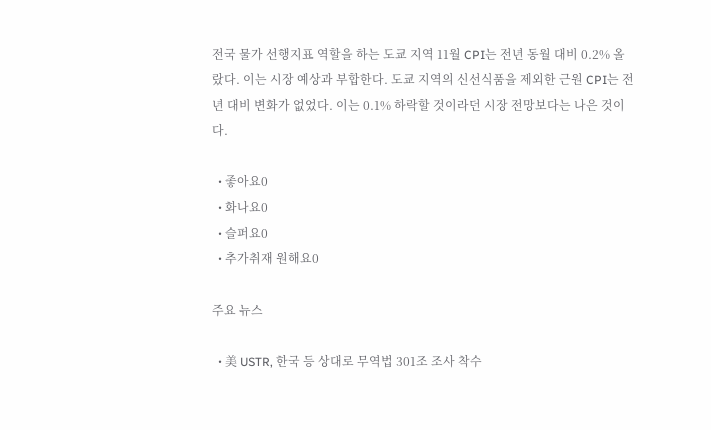전국 물가 선행지표 역할을 하는 도쿄 지역 11월 CPI는 전년 동월 대비 0.2% 올랐다. 이는 시장 예상과 부합한다. 도쿄 지역의 신선식품을 제외한 근원 CPI는 전년 대비 변화가 없었다. 이는 0.1% 하락할 것이라던 시장 전망보다는 나은 것이다.

  • 좋아요0
  • 화나요0
  • 슬퍼요0
  • 추가취재 원해요0

주요 뉴스

  • 美 USTR, 한국 등 상대로 무역법 301조 조사 착수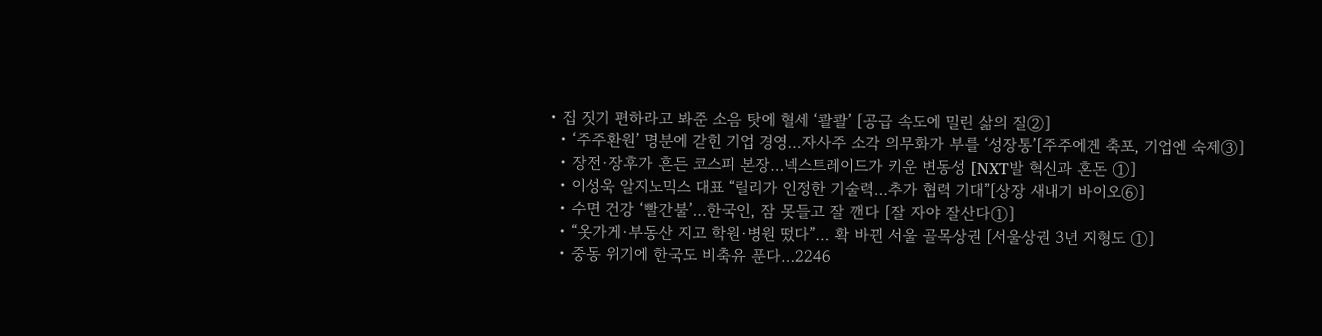• 집 짓기 편하라고 봐준 소음 탓에 혈세 ‘콸콸’ [공급 속도에 밀린 삶의 질②]
  • ‘주주환원’ 명분에 갇힌 기업 경영…자사주 소각 의무화가 부를 ‘성장통’[주주에겐 축포, 기업엔 숙제③]
  • 장전·장후가 흔든 코스피 본장…넥스트레이드가 키운 변동성 [NXT발 혁신과 혼돈 ①]
  • 이성욱 알지노믹스 대표 “릴리가 인정한 기술력…추가 협력 기대”[상장 새내기 바이오⑥]
  • 수면 건강 ‘빨간불’…한국인, 잠 못들고 잘 깬다 [잘 자야 잘산다①]
  • “옷가게·부동산 지고 학원·병원 떴다”… 확 바뀐 서울 골목상권 [서울상권 3년 지형도 ①]
  • 중동 위기에 한국도 비축유 푼다…2246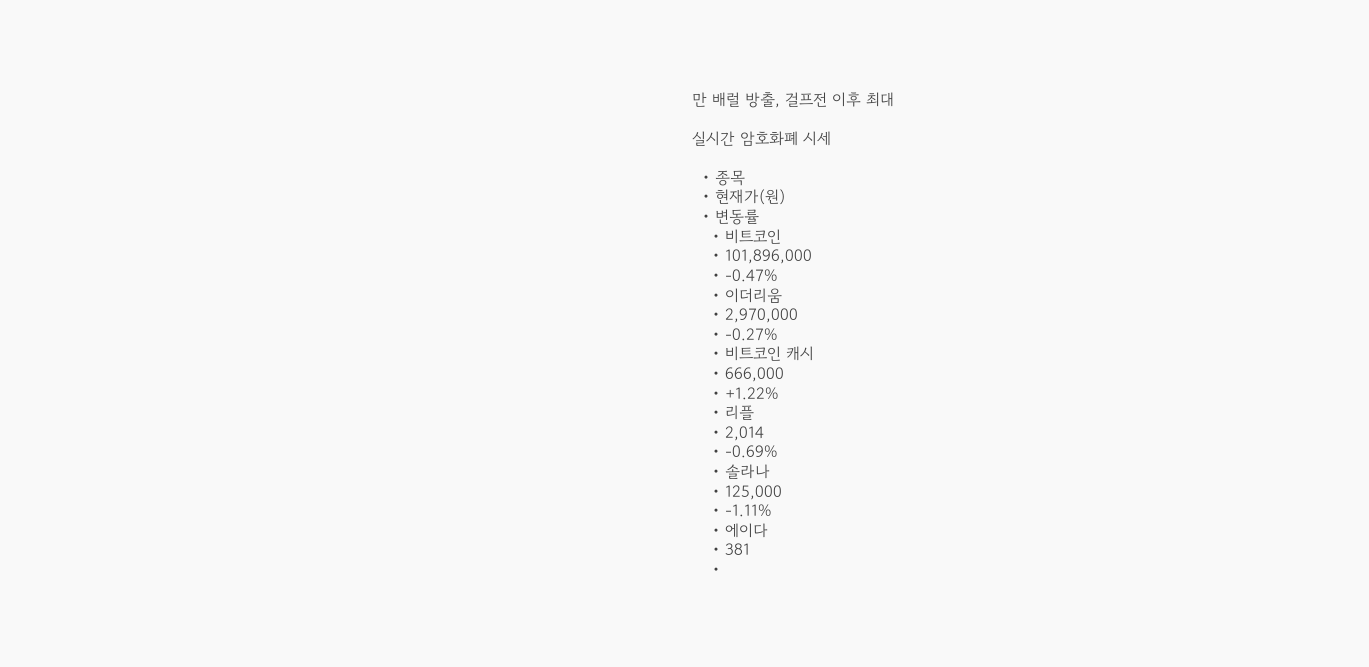만 배럴 방출, 걸프전 이후 최대

실시간 암호화폐 시세

  • 종목
  • 현재가(원)
  • 변동률
    • 비트코인
    • 101,896,000
    • -0.47%
    • 이더리움
    • 2,970,000
    • -0.27%
    • 비트코인 캐시
    • 666,000
    • +1.22%
    • 리플
    • 2,014
    • -0.69%
    • 솔라나
    • 125,000
    • -1.11%
    • 에이다
    • 381
    •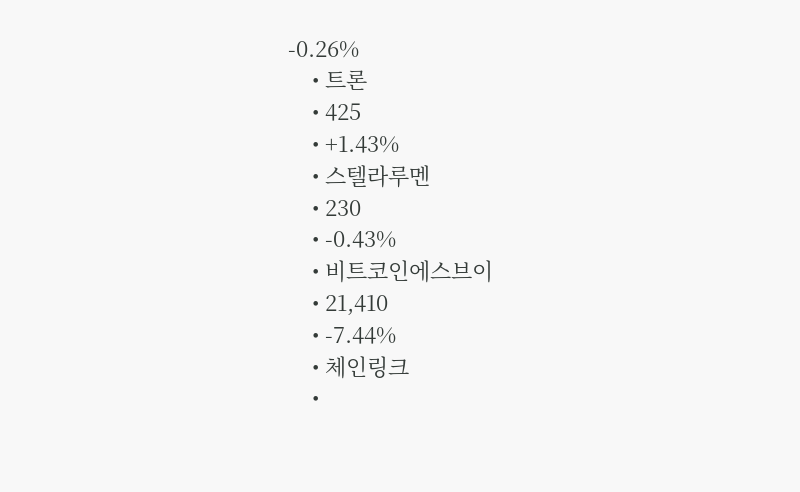-0.26%
    • 트론
    • 425
    • +1.43%
    • 스텔라루멘
    • 230
    • -0.43%
    • 비트코인에스브이
    • 21,410
    • -7.44%
    • 체인링크
    •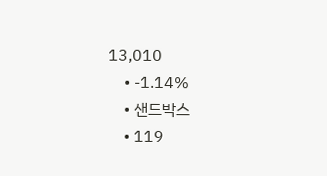13,010
    • -1.14%
    • 샌드박스
    • 119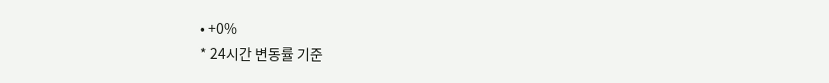• +0%
* 24시간 변동률 기준